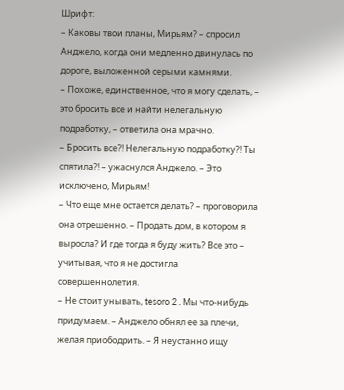Шрифт:
– Каковы твои планы, Мирьям? – спросил Анджело, когда они медленно двинулась по дороге, выложенной серыми камнями.
– Похоже, единственное, что я могу сделать, – это бросить все и найти нелегальную подработку, – ответила она мрачно.
– Бросить все?! Нелегальную подработку?! Ты спятила?! – ужаснулся Анджело. – Это исключено, Мирьям!
– Что еще мне остается делать? – проговорила она отрешенно. – Продать дом, в котором я выросла? И где тогда я буду жить? Все это – учитывая, что я не достигла совершеннолетия.
– Не стоит унывать, tesoro 2 . Мы что-нибудь придумаем. – Анджело обнял ее за плечи, желая приободрить. – Я неустанно ищу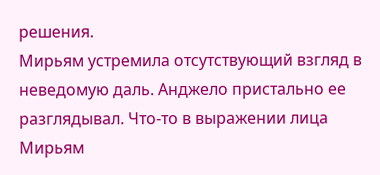решения.
Мирьям устремила отсутствующий взгляд в неведомую даль. Анджело пристально ее разглядывал. Что-то в выражении лица Мирьям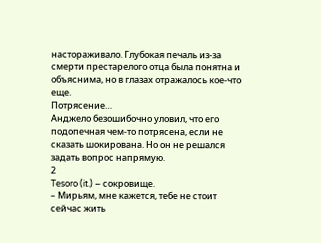настораживало. Глубокая печаль из-за смерти престарелого отца была понятна и объяснима, но в глазах отражалось кое-что еще.
Потрясение…
Анджело безошибочно уловил, что его подопечная чем-то потрясена, если не сказать шокирована. Но он не решался задать вопрос напрямую.
2
Tesoro (it.) – сокровище.
– Мирьям, мне кажется, тебе не стоит сейчас жить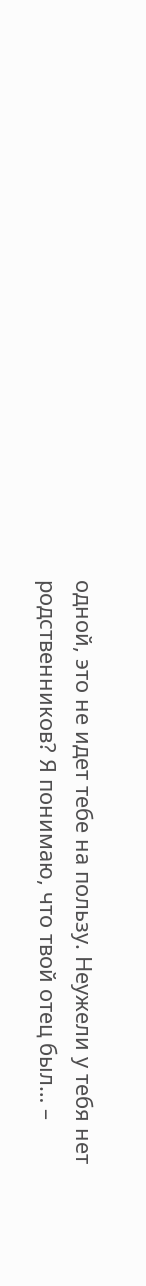одной, это не идет тебе на пользу. Неужели у тебя нет родственников? Я понимаю, что твой отец был… –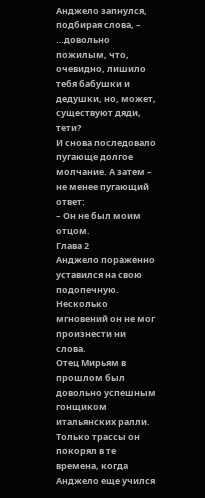Анджело запнулся, подбирая слова, – …довольно пожилым, что, очевидно, лишило тебя бабушки и дедушки, но, может, существуют дяди, тети?
И снова последовало пугающе долгое молчание. А затем – не менее пугающий ответ:
– Он не был моим отцом.
Глава 2
Анджело пораженно уставился на свою подопечную. Несколько мгновений он не мог произнести ни слова.
Отец Мирьям в прошлом был довольно успешным гонщиком итальянских ралли. Только трассы он покорял в те времена, когда Анджело еще учился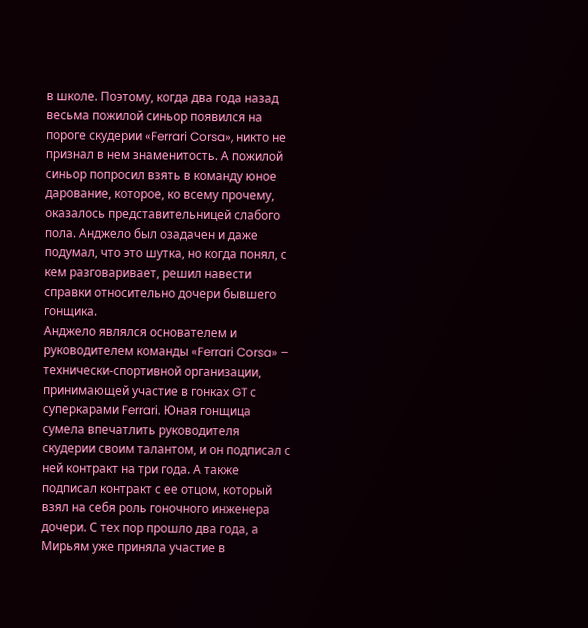в школе. Поэтому, когда два года назад весьма пожилой синьор появился на пороге скудерии «Ferrari Corsa», никто не признал в нем знаменитость. А пожилой синьор попросил взять в команду юное дарование, которое, ко всему прочему, оказалось представительницей слабого пола. Анджело был озадачен и даже подумал, что это шутка, но когда понял, с кем разговаривает, решил навести справки относительно дочери бывшего гонщика.
Анджело являлся основателем и руководителем команды «Ferrari Corsa» – технически-спортивной организации, принимающей участие в гонках GT с суперкарами Ferrari. Юная гонщица сумела впечатлить руководителя скудерии своим талантом, и он подписал с ней контракт на три года. А также подписал контракт с ее отцом, который взял на себя роль гоночного инженера дочери. С тех пор прошло два года, а Мирьям уже приняла участие в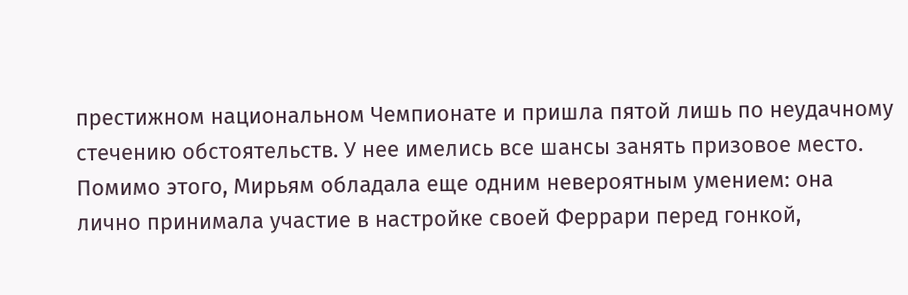престижном национальном Чемпионате и пришла пятой лишь по неудачному стечению обстоятельств. У нее имелись все шансы занять призовое место.
Помимо этого, Мирьям обладала еще одним невероятным умением: она лично принимала участие в настройке своей Феррари перед гонкой,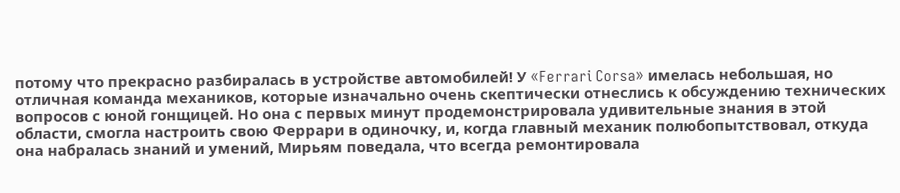потому что прекрасно разбиралась в устройстве автомобилей! У «Ferrari Corsa» имелась небольшая, но отличная команда механиков, которые изначально очень скептически отнеслись к обсуждению технических вопросов с юной гонщицей. Но она с первых минут продемонстрировала удивительные знания в этой области, смогла настроить свою Феррари в одиночку, и, когда главный механик полюбопытствовал, откуда она набралась знаний и умений, Мирьям поведала, что всегда ремонтировала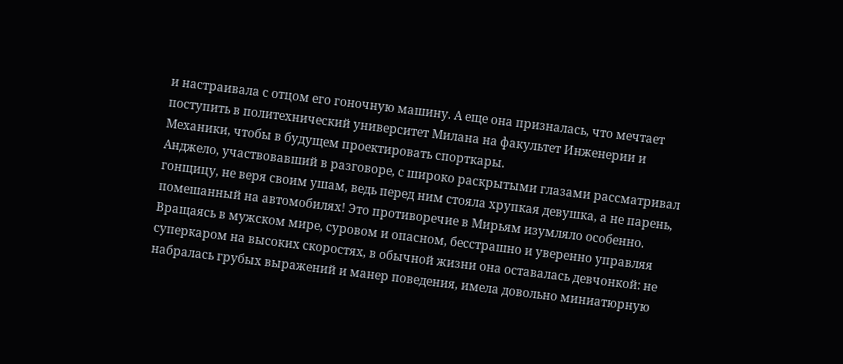и настраивала с отцом его гоночную машину. А еще она призналась, что мечтает поступить в политехнический университет Милана на факультет Инженерии и Механики, чтобы в будущем проектировать спорткары.
Анджело, участвовавший в разговоре, с широко раскрытыми глазами рассматривал гонщицу, не веря своим ушам, ведь перед ним стояла хрупкая девушка, а не парень, помешанный на автомобилях! Это противоречие в Мирьям изумляло особенно. Вращаясь в мужском мире, суровом и опасном, бесстрашно и уверенно управляя суперкаром на высоких скоростях, в обычной жизни она оставалась девчонкой: не набралась грубых выражений и манер поведения, имела довольно миниатюрную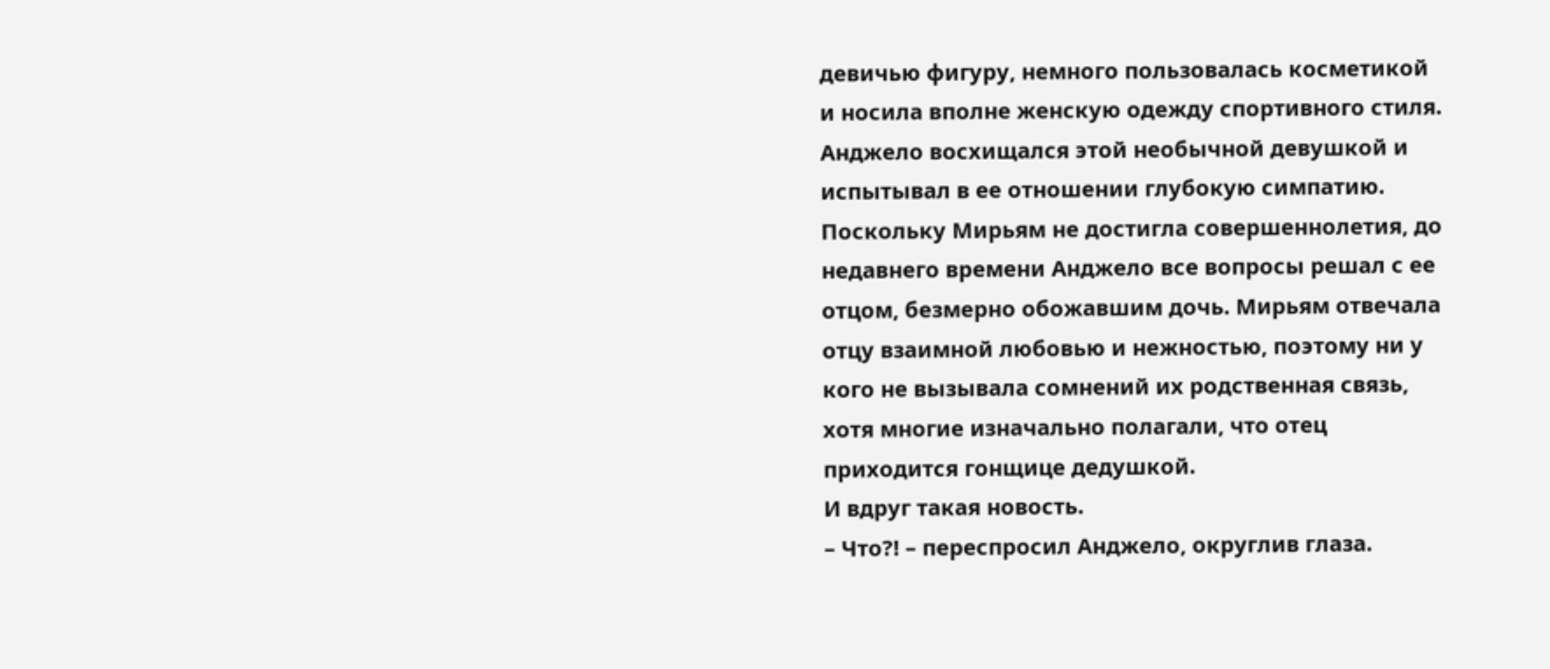девичью фигуру, немного пользовалась косметикой и носила вполне женскую одежду спортивного стиля. Анджело восхищался этой необычной девушкой и испытывал в ее отношении глубокую симпатию.
Поскольку Мирьям не достигла совершеннолетия, до недавнего времени Анджело все вопросы решал с ее отцом, безмерно обожавшим дочь. Мирьям отвечала отцу взаимной любовью и нежностью, поэтому ни у кого не вызывала сомнений их родственная связь, хотя многие изначально полагали, что отец приходится гонщице дедушкой.
И вдруг такая новость.
– Что?! – переспросил Анджело, округлив глаза.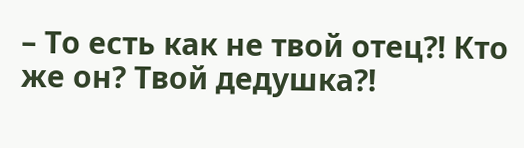– То есть как не твой отец?! Кто же он? Твой дедушка?!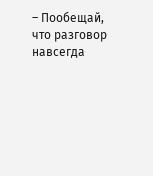– Пообещай, что разговор навсегда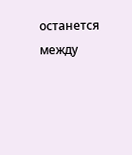останется между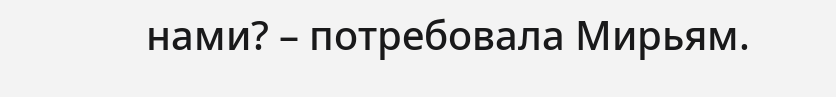нами? – потребовала Мирьям.